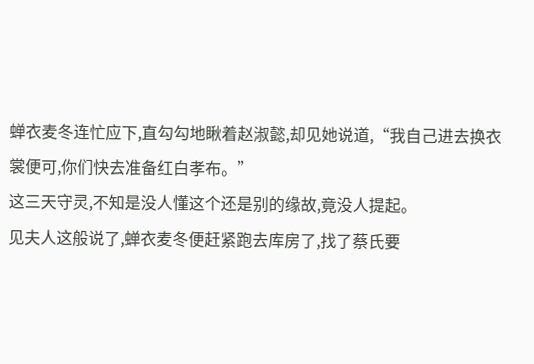蝉衣麦冬连忙应下,直勾勾地瞅着赵淑懿,却见她说道,“我自己进去换衣裳便可,你们快去准备红白孝布。”
这三天守灵,不知是没人懂这个还是别的缘故,竟没人提起。
见夫人这般说了,蝉衣麦冬便赶紧跑去库房了,找了蔡氏要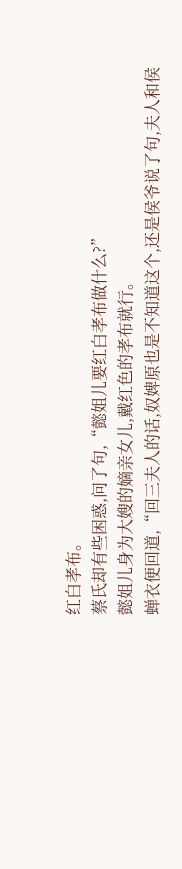红白孝布。
蔡氏却有些困惑,问了句,“懿姐儿要红白孝布做什么?”
懿姐儿身为大嫂的嫡亲女儿,戴红色的孝布就行。
蝉衣便回道,“回三夫人的话,奴婢原也是不知道这个,还是侯爷说了句,夫人和侯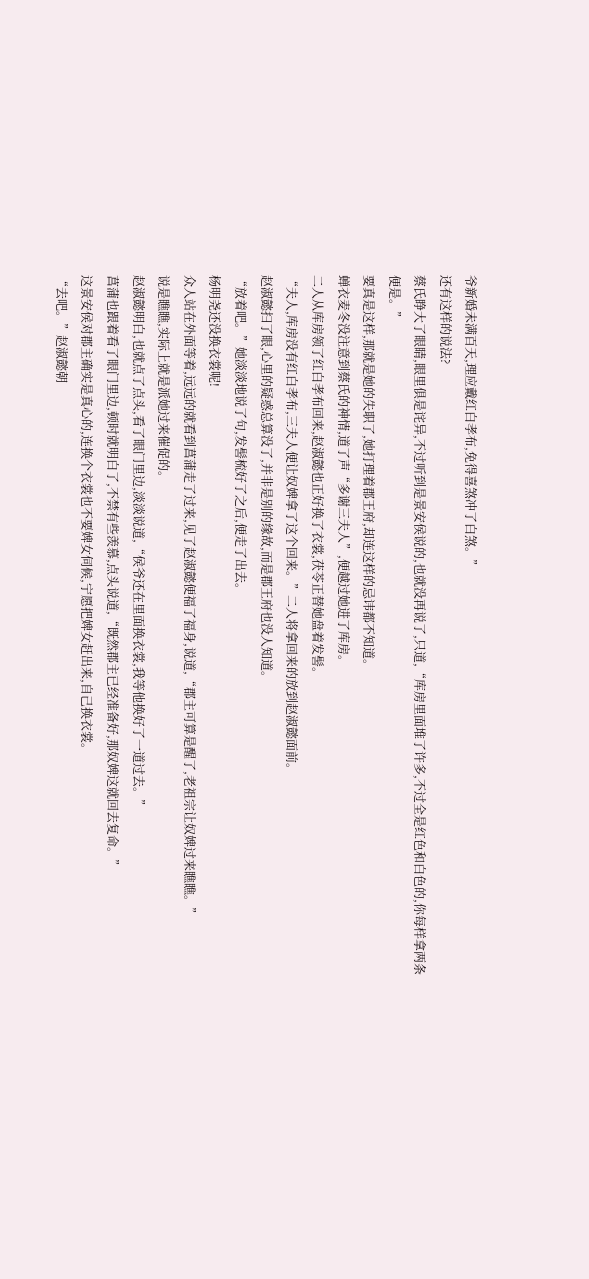爷新婚未满百天,理应戴红白孝布,免得喜煞冲了白煞。”
还有这样的说法?
蔡氏睁大了眼睛,眼里俱是诧异,不过听到是景安侯说的,也就没再说了,只道,“库房里面堆了许多,不过全是红色和白色的,你每样拿两条便是。”
要真是这样,那就是她的失职了,她打理着郡王府,却连这样的忌讳都不知道。
蝉衣麦冬没注意到蔡氏的神情,道了声“多谢三夫人”,便越过她进了库房。
二人从库房领了红白孝布回来,赵淑懿也正好换了衣裳,茯苓正替她盘着发髻。
“夫人,库房没有红白孝布,三夫人便让奴婢拿了这个回来。”二人将拿回来的放到赵淑懿面前。
赵淑懿扫了眼,心里的疑惑总算没了,并非是别的缘故,而是郡王府也没人知道。
“放着吧。”她淡淡地说了句,发髻梳好了之后,便走了出去。
杨明尧还没换衣裳呢!
众人站在外面等着,远远的就看到菖蒲走了过来,见了赵淑懿便福了福身,说道,“郡主可算是醒了,老祖宗让奴婢过来瞧瞧。”
说是瞧瞧,实际上就是派她过来催促的。
赵淑懿明白,也就点了点头,看了眼门里边,淡淡说道,“侯爷还在里面换衣裳,我等他换好了一道过去。”
菖蒲也跟着看了眼门里边,顿时就明白了,不禁有些羡慕,点头说道,“既然郡主已经准备好,那奴婢这就回去复命。”
这景安侯对郡主确实是真心的,连换个衣裳也不要婢女伺候,宁愿把婢女赶出来,自己换衣裳。
“去吧。”赵淑懿朝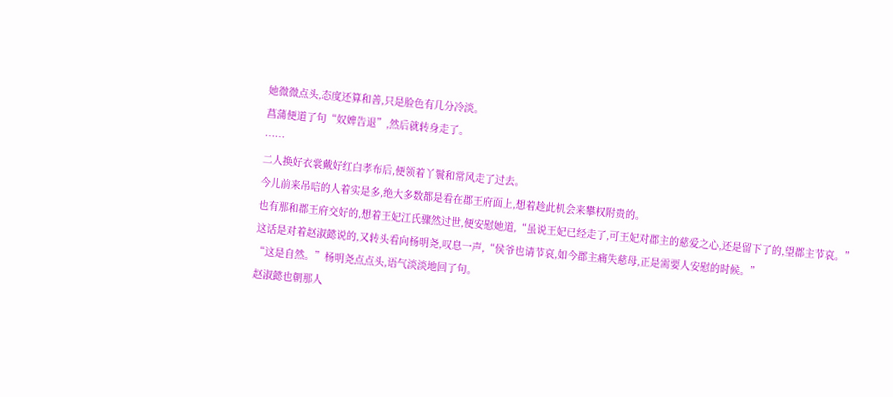她微微点头,态度还算和善,只是脸色有几分冷淡。
菖蒲便道了句“奴婢告退”,然后就转身走了。
……
二人换好衣裳戴好红白孝布后,便领着丫鬟和常风走了过去。
今儿前来吊唁的人着实是多,绝大多数都是看在郡王府面上,想着趁此机会来攀权附贵的。
也有那和郡王府交好的,想着王妃江氏骤然过世,便安慰她道,“虽说王妃已经走了,可王妃对郡主的慈爱之心,还是留下了的,望郡主节哀。”
这话是对着赵淑懿说的,又转头看向杨明尧,叹息一声,“侯爷也请节哀,如今郡主痛失慈母,正是需要人安慰的时候。”
“这是自然。”杨明尧点点头,语气淡淡地回了句。
赵淑懿也朝那人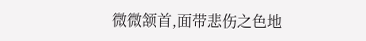微微颔首,面带悲伤之色地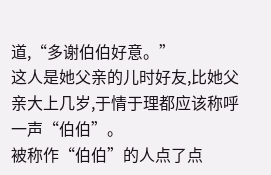道,“多谢伯伯好意。”
这人是她父亲的儿时好友,比她父亲大上几岁,于情于理都应该称呼一声“伯伯”。
被称作“伯伯”的人点了点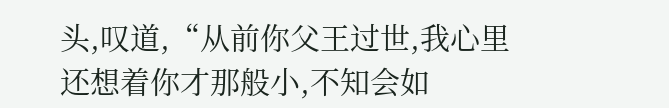头,叹道,“从前你父王过世,我心里还想着你才那般小,不知会如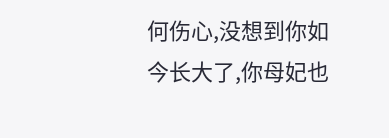何伤心,没想到你如今长大了,你母妃也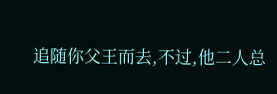追随你父王而去,不过,他二人总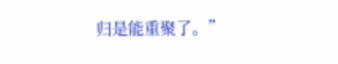归是能重聚了。”